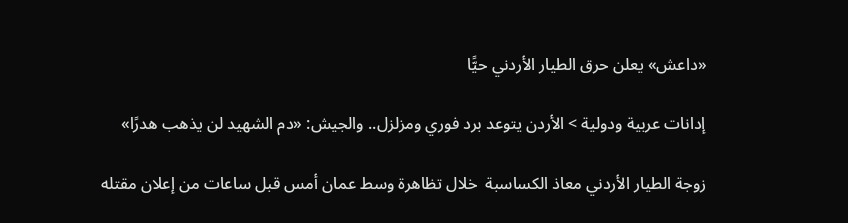«داعش» يعلن حرق الطيار الأردني حيًّا

إدانات عربية ودولية > الأردن يتوعد برد فوري ومزلزل.. والجيش: «دم الشهيد لن يذهب هدرًا»

زوجة الطيار الأردني معاذ الكساسبة  خلال تظاهرة وسط عمان أمس قبل ساعات من إعلان مقتله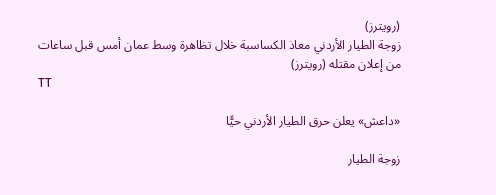(رويترز)
زوجة الطيار الأردني معاذ الكساسبة خلال تظاهرة وسط عمان أمس قبل ساعات من إعلان مقتله (رويترز)
TT

«داعش» يعلن حرق الطيار الأردني حيًّا

زوجة الطيار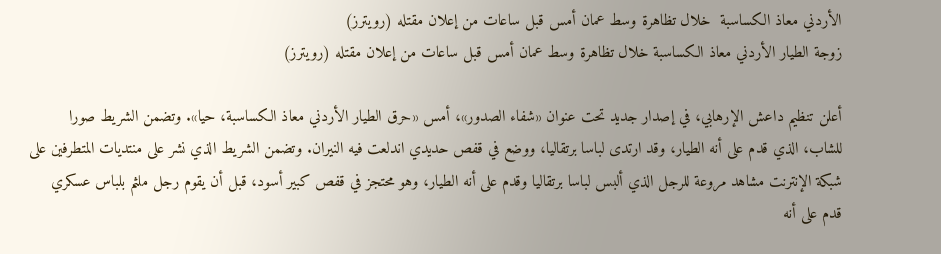الأردني معاذ الكساسبة  خلال تظاهرة وسط عمان أمس قبل ساعات من إعلان مقتله (رويترز)
زوجة الطيار الأردني معاذ الكساسبة خلال تظاهرة وسط عمان أمس قبل ساعات من إعلان مقتله (رويترز)

أعلن تنظيم داعش الإرهابي، في إصدار جديد تحت عنوان «شفاء الصدور»، أمس «حرق الطيار الأردني معاذ الكساسبة، حيا». وتضمن الشريط صورا للشاب، الذي قدم على أنه الطيار، وقد ارتدى لباسا برتقاليا، ووضع في قفص حديدي اندلعت فيه النيران. وتضمن الشريط الذي نشر على منتديات المتطرفين على شبكة الإنترنت مشاهد مروعة للرجل الذي ألبس لباسا برتقاليا وقدم على أنه الطيار، وهو محتجز في قفص كبير أسود، قبل أن يقوم رجل ملثم بلباس عسكري قدم على أنه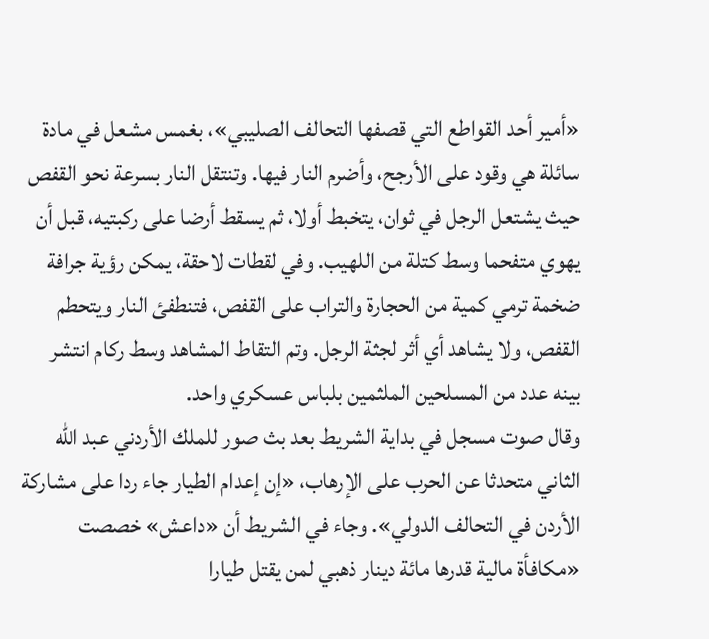«أمير أحد القواطع التي قصفها التحالف الصليبي»، بغمس مشعل في مادة سائلة هي وقود على الأرجح، وأضرم النار فيها. وتنتقل النار بسرعة نحو القفص حيث يشتعل الرجل في ثوان، يتخبط أولا، ثم يسقط أرضا على ركبتيه، قبل أن يهوي متفحما وسط كتلة من اللهيب. وفي لقطات لاحقة، يمكن رؤية جرافة ضخمة ترمي كمية من الحجارة والتراب على القفص، فتنطفئ النار ويتحطم القفص، ولا يشاهد أي أثر لجثة الرجل. وتم التقاط المشاهد وسط ركام انتشر بينه عدد من المسلحين الملثمين بلباس عسكري واحد.
وقال صوت مسجل في بداية الشريط بعد بث صور للملك الأردني عبد الله الثاني متحدثا عن الحرب على الإرهاب، «إن إعدام الطيار جاء ردا على مشاركة الأردن في التحالف الدولي». وجاء في الشريط أن «داعش» خصصت «مكافأة مالية قدرها مائة دينار ذهبي لمن يقتل طيارا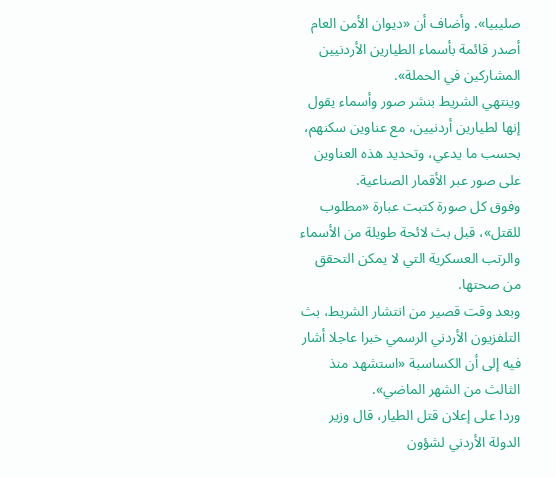صليبيا». وأضاف أن «ديوان الأمن العام أصدر قائمة بأسماء الطيارين الأردنيين المشاركين في الحملة».
وينتهي الشريط بنشر صور وأسماء يقول إنها لطيارين أردنيين، مع عناوين سكنهم، بحسب ما يدعي، وتحديد هذه العناوين على صور عبر الأقمار الصناعية.
وفوق كل صورة كتبت عبارة «مطلوب للقتل»، قبل بث لائحة طويلة من الأسماء والرتب العسكرية التي لا يمكن التحقق من صحتها.
وبعد وقت قصير من انتشار الشريط، بث التلفزيون الأردني الرسمي خبرا عاجلا أشار فيه إلى أن الكساسبة «استشهد منذ الثالث من الشهر الماضي».
وردا على إعلان قتل الطيار، قال وزير الدولة الأردني لشؤون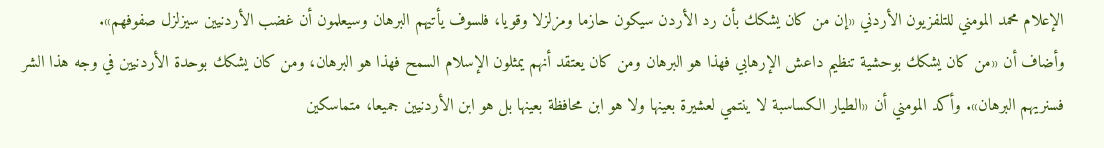الإعلام محمد المومني للتلفزيون الأردني «إن من كان يشكك بأن رد الأردن سيكون حازما ومزلزلا وقويا، فلسوف يأتيهم البرهان وسيعلمون أن غضب الأردنيين سيزلزل صفوفهم».
وأضاف أن «من كان يشكك بوحشية تنظيم داعش الإرهابي فهذا هو البرهان ومن كان يعتقد أنهم يمثلون الإسلام السمح فهذا هو البرهان، ومن كان يشكك بوحدة الأردنيين في وجه هذا الشر فسنريهم البرهان». وأكد المومني أن «الطيار الكساسبة لا ينتمي لعشيرة بعينها ولا هو ابن محافظة بعينها بل هو ابن الأردنيين جميعا، متماسكين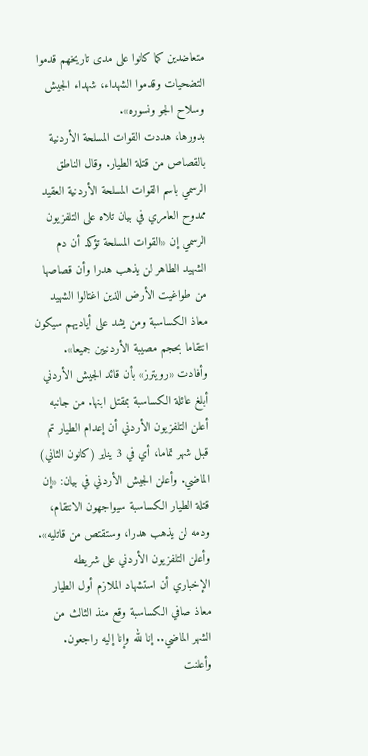متعاضدين كما كانوا على مدى تاريخهم قدموا التضحيات وقدموا الشهداء، شهداء الجيش وسلاح الجو ونسوره».
بدورها، هددت القوات المسلحة الأردنية بالقصاص من قتلة الطيار. وقال الناطق الرسمي باسم القوات المسلحة الأردنية العقيد ممدوح العامري في بيان تلاه على التلفزيون الرسمي إن «القوات المسلحة تؤكد أن دم الشهيد الطاهر لن يذهب هدرا وأن قصاصها من طواغيت الأرض الذين اغتالوا الشهيد معاذ الكساسبة ومن يشد على أياديهم سيكون انتقاما بحجم مصيبة الأردنيين جميعا». وأفادت «رويترز» بأن قائد الجيش الأردني أبلغ عائلة الكساسبة بمقتل ابنها. من جانبه أعلن التلفزيون الأردني أن إعدام الطيار تم قبل شهر تماما، أي في 3 يناير (كانون الثاني) الماضي. وأعلن الجيش الأردني في بيان: «إن قتلة الطيار الكساسبة سيواجهون الانتقام، ودمه لن يذهب هدرا، وستقتص من قاتليه». وأعلن التلفزيون الأردني على شريطه الإخباري أن استشهاد الملازم أول الطيار معاذ صافي الكساسبة وقع منذ الثالث من الشهر الماضي.. إنا لله وإنا إليه راجعون.
وأعلنت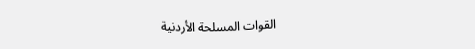القوات المسلحة الأردنية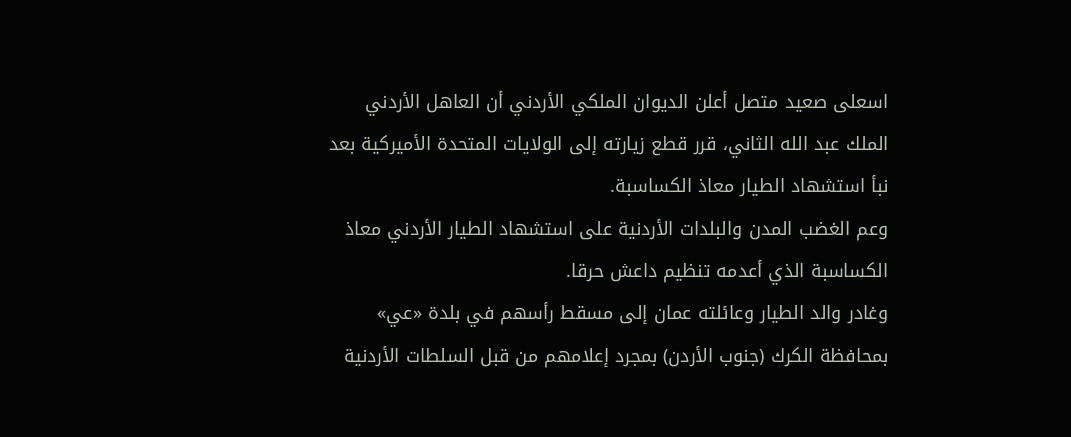اسعلى صعيد متصل أعلن الديوان الملكي الأردني أن العاهل الأردني الملك عبد الله الثاني، قرر قطع زيارته إلى الولايات المتحدة الأميركية بعد نبأ استشهاد الطيار معاذ الكساسبة.
وعم الغضب المدن والبلدات الأردنية على استشهاد الطيار الأردني معاذ الكساسبة الذي أعدمه تنظيم داعش حرقا.
وغادر والد الطيار وعائلته عمان إلى مسقط رأسهم في بلدة «عي» بمحافظة الكرك (جنوب الأردن) بمجرد إعلامهم من قبل السلطات الأردنية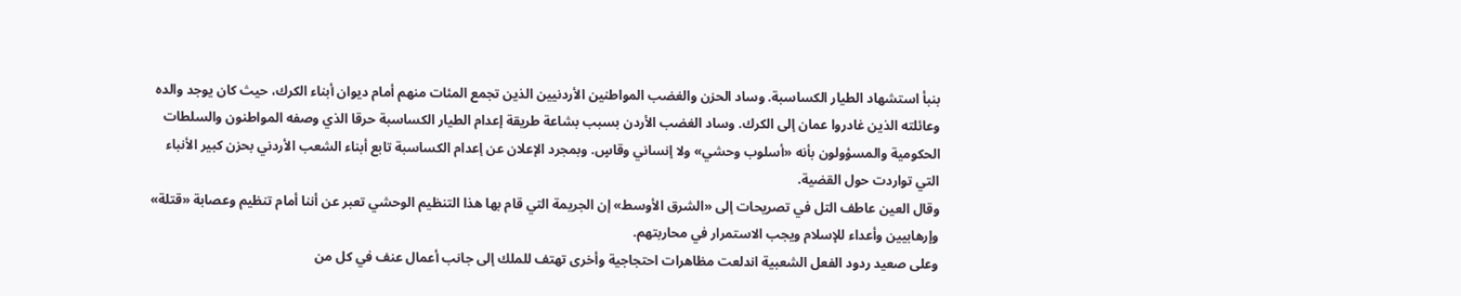بنبأ استشهاد الطيار الكساسبة. وساد الحزن والغضب المواطنين الأردنيين الذين تجمع المئات منهم أمام ديوان أبناء الكرك، حيث كان يوجد والده وعائلته الذين غادروا عمان إلى الكرك. وساد الغضب الأردن بسبب بشاعة طريقة إعدام الطيار الكساسبة حرقا الذي وصفه المواطنون والسلطات الحكومية والمسؤولون بأنه «أسلوب وحشي» ولا إنساني وقاسٍ. وبمجرد الإعلان عن إعدام الكساسبة تابع أبناء الشعب الأردني بحزن كبير الأنباء التي تواردت حول القضية.
وقال العين عاطف التل في تصريحات إلى «الشرق الأوسط» إن الجريمة التي قام بها هذا التنظيم الوحشي تعبر عن أننا أمام تنظيم وعصابة «قتلة» وإرهابيين وأعداء للإسلام ويجب الاستمرار في محاربتهم.
وعلى صعيد ردود الفعل الشعبية اندلعت مظاهرات احتجاجية وأخرى تهتف للملك إلى جانب أعمال عنف في كل من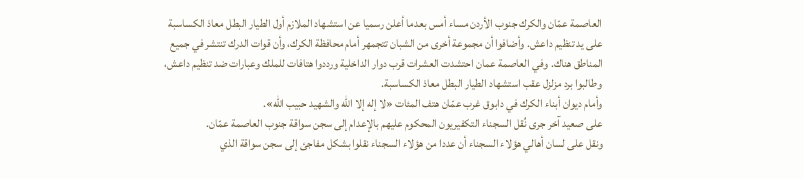العاصمة عمّان والكرك جنوب الأردن مساء أمس بعدما أعلن رسميا عن استشهاد الملازم أول الطيار البطل معاذ الكساسبة على يد تنظيم داعش. وأضافوا أن مجموعة أخرى من الشبان تتجمهر أمام محافظة الكرك، وأن قوات الدرك تنتشر في جميع المناطق هناك. وفي العاصمة عمان احتشدت العشرات قرب دوار الداخلية ورددوا هتافات للملك وعبارات ضد تنظيم داعش، وطالبوا برد مزلزل عقب استشهاد الطيار البطل معاذ الكساسبة.
وأمام ديوان أبناء الكرك في دابوق غرب عمّان هتف المئات «لا إله إلا الله والشهيد حبيب الله».
على صعيد آخر جرى نُقل السجناء التكفيريون المحكوم عليهم بالإعدام إلى سجن سواقة جنوب العاصمة عمّان.
ونقل على لسان أهالي هؤلاء السجناء أن عددا من هؤلاء السجناء نقلوا بشكل مفاجئ إلى سجن سواقة الذي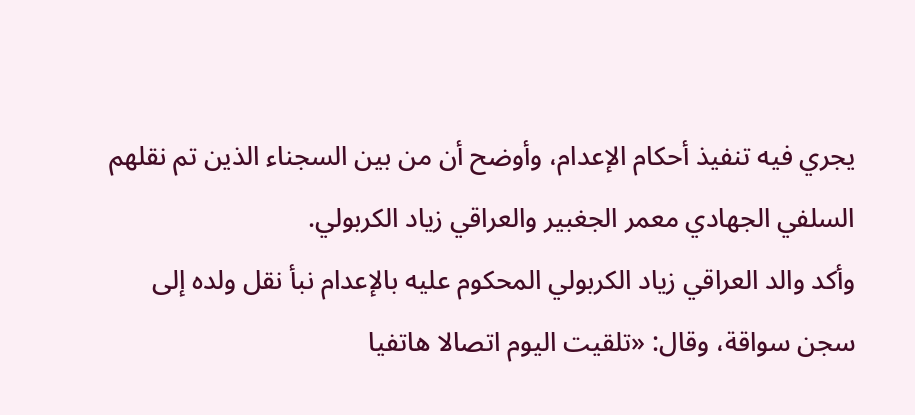يجري فيه تنفيذ أحكام الإعدام، وأوضح أن من بين السجناء الذين تم نقلهم السلفي الجهادي معمر الجغبير والعراقي زياد الكربولي.
وأكد والد العراقي زياد الكربولي المحكوم عليه بالإعدام نبأ نقل ولده إلى سجن سواقة، وقال: «تلقيت اليوم اتصالا هاتفيا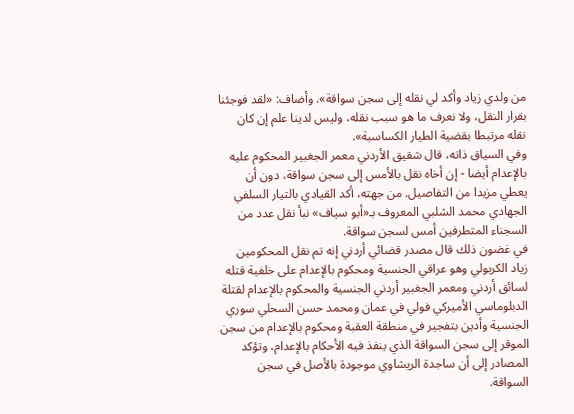من ولدي زياد وأكد لي نقله إلى سجن سواقة». وأضاف: «لقد فوجئنا بقرار النقل، ولا نعرف ما هو سبب نقله، وليس لدينا علم إن كان نقله مرتبطا بقضية الطيار الكساسبة».
وفي السياق ذاته، قال شقيق الأردني معمر الجغبير المحكوم عليه بالإعدام أيضا - إن أخاه نقل بالأمس إلى سجن سواقة، دون أن يعطي مزيدا من التفاصيل. من جهته، أكد القيادي بالتيار السلفي الجهادي محمد الشلبي المعروف بـ«أبو سياف» نبأ نقل عدد من السجناء المتطرفين أمس لسجن سواقة.
في غضون ذلك قال مصدر قضائي أردني إنه تم نقل المحكومين زياد الكربولي وهو عراقي الجنسية ومحكوم بالإعدام على خلفية قتله لسائق أردني ومعمر الجغبير أردني الجنسية والمحكوم بالإعدام لقتلة الدبلوماسي الأميركي فولي في عمان ومحمد حسن السحلي سوري الجنسية وأدين بتفجير في منطقة العقبة ومحكوم بالإعدام من سجن الموقر إلى سجن السواقة الذي ينفذ فيه الأحكام بالإعدام، وتؤكد المصادر إلى أن ساجدة الريشاوي موجودة بالأصل في سجن السواقة.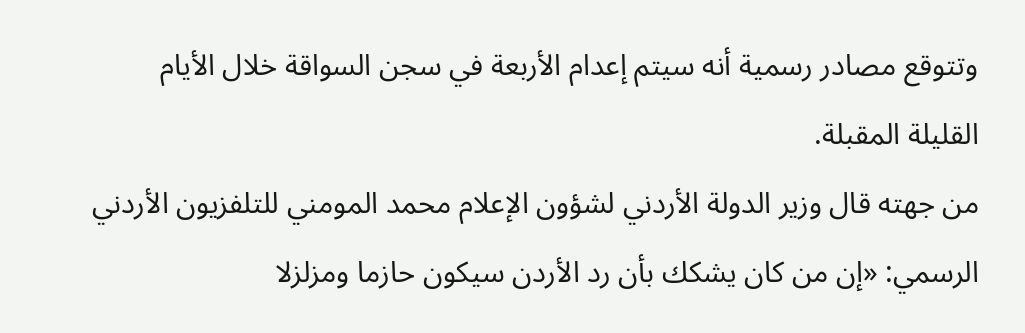وتتوقع مصادر رسمية أنه سيتم إعدام الأربعة في سجن السواقة خلال الأيام القليلة المقبلة.
من جهته قال وزير الدولة الأردني لشؤون الإعلام محمد المومني للتلفزيون الأردني الرسمي: «إن من كان يشكك بأن رد الأردن سيكون حازما ومزلزلا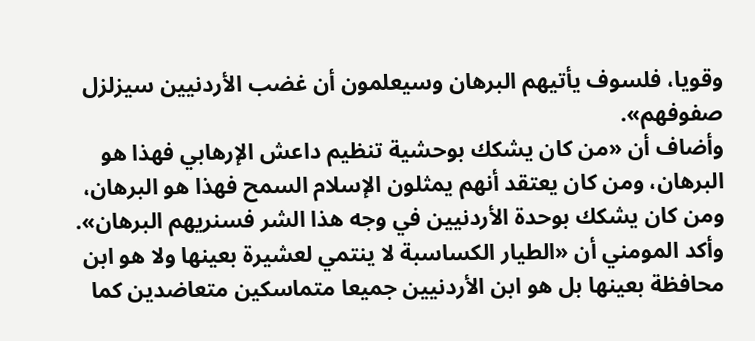وقويا، فلسوف يأتيهم البرهان وسيعلمون أن غضب الأردنيين سيزلزل صفوفهم».
وأضاف أن «من كان يشكك بوحشية تنظيم داعش الإرهابي فهذا هو البرهان، ومن كان يعتقد أنهم يمثلون الإسلام السمح فهذا هو البرهان، ومن كان يشكك بوحدة الأردنيين في وجه هذا الشر فسنريهم البرهان».
وأكد المومني أن «الطيار الكساسبة لا ينتمي لعشيرة بعينها ولا هو ابن محافظة بعينها بل هو ابن الأردنيين جميعا متماسكين متعاضدين كما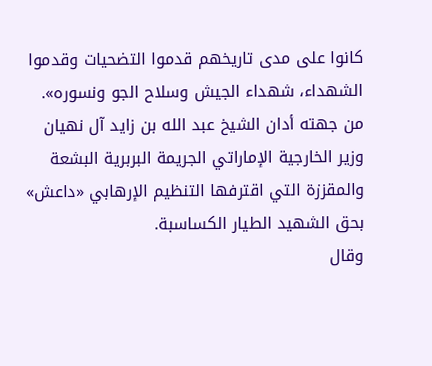كانوا على مدى تاريخهم قدموا التضحيات وقدموا الشهداء، شهداء الجيش وسلاح الجو ونسوره».
من جهته أدان الشيخ عبد الله بن زايد آل نهيان وزير الخارجية الإماراتي الجريمة البربرية البشعة والمقززة التي اقترفها التنظيم الإرهابي «داعش» بحق الشهيد الطيار الكساسبة.
وقال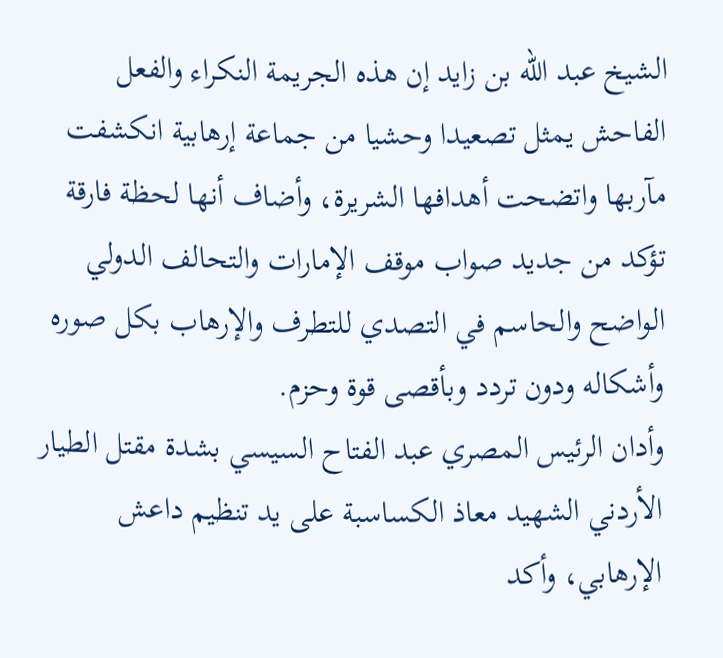الشيخ عبد الله بن زايد إن هذه الجريمة النكراء والفعل الفاحش يمثل تصعيدا وحشيا من جماعة إرهابية انكشفت مآربها واتضحت أهدافها الشريرة، وأضاف أنها لحظة فارقة تؤكد من جديد صواب موقف الإمارات والتحالف الدولي الواضح والحاسم في التصدي للتطرف والإرهاب بكل صوره وأشكاله ودون تردد وبأقصى قوة وحزم.
وأدان الرئيس المصري عبد الفتاح السيسي بشدة مقتل الطيار الأردني الشهيد معاذ الكساسبة على يد تنظيم داعش الإرهابي، وأكد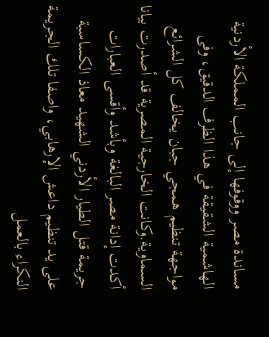مساندة مصر ووقوفها إلى جانب المملكة الأردنية الهاشمية الشقيقة في هذا الظرف الدقيق، وفى مواجهة تنظيم همجي جبان يخالف كل الشرائع السماوية.وكانت الخارجية المصرية قد أصدرت بيانا أكدت إدانة مصر البالغة وبأشد وأقسى العبارات جريمة قتل الطيار الأردني الشهيد معاذ الكساسبة على يد تنظيم داعش الإرهابي، واصفا تلك الجريمة النكراء بالعمل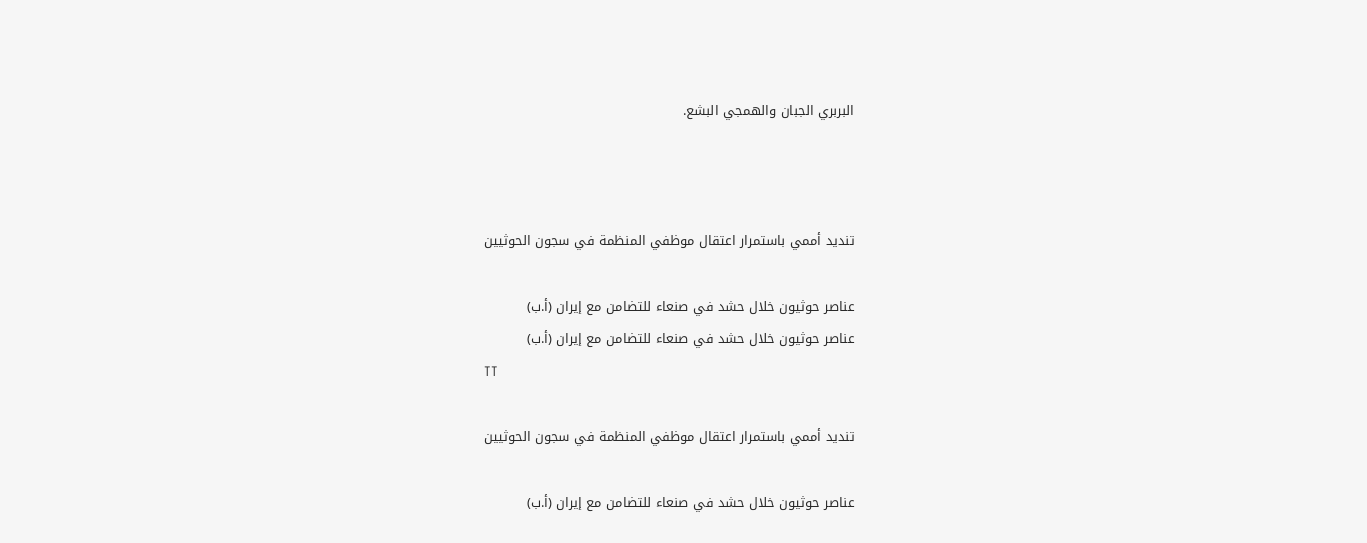البربري الجبان والهمجي البشع.



تنديد أممي باستمرار اعتقال موظفي المنظمة في سجون الحوثيين

عناصر حوثيون خلال حشد في صنعاء للتضامن مع إيران (أ.ب)
عناصر حوثيون خلال حشد في صنعاء للتضامن مع إيران (أ.ب)
TT

تنديد أممي باستمرار اعتقال موظفي المنظمة في سجون الحوثيين

عناصر حوثيون خلال حشد في صنعاء للتضامن مع إيران (أ.ب)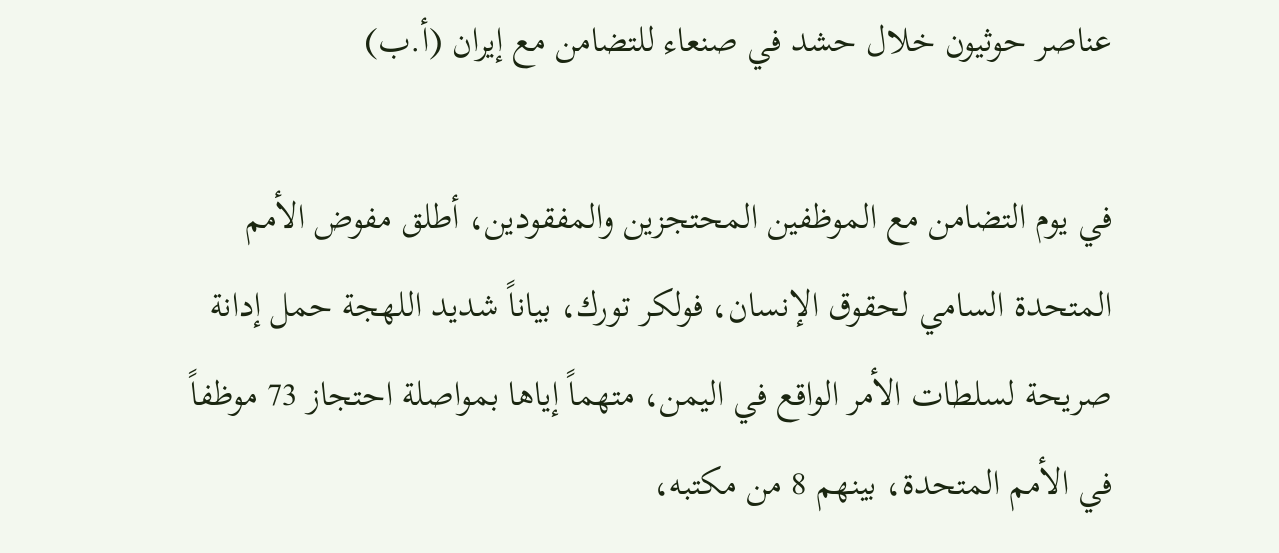عناصر حوثيون خلال حشد في صنعاء للتضامن مع إيران (أ.ب)

في يوم التضامن مع الموظفين المحتجزين والمفقودين، أطلق مفوض الأمم المتحدة السامي لحقوق الإنسان، فولكر تورك، بياناً شديد اللهجة حمل إدانة صريحة لسلطات الأمر الواقع في اليمن، متهماً إياها بمواصلة احتجاز 73 موظفاً في الأمم المتحدة، بينهم 8 من مكتبه،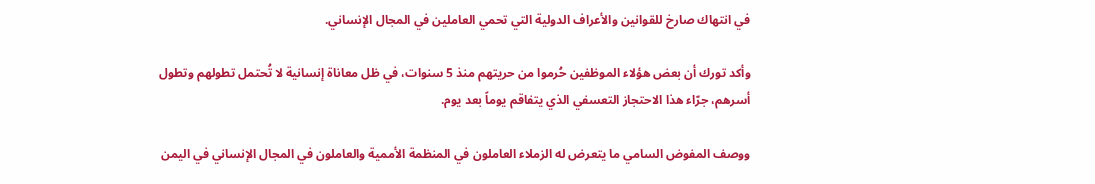في انتهاك صارخ للقوانين والأعراف الدولية التي تحمي العاملين في المجال الإنساني.

وأكد تورك أن بعض هؤلاء الموظفين حُرموا من حريتهم منذ 5 سنوات، في ظل معاناة إنسانية لا تُحتمل تطولهم وتطول أسرهم، جرّاء هذا الاحتجاز التعسفي الذي يتفاقم يوماً بعد يوم.

ووصف المفوض السامي ما يتعرض له الزملاء العاملون في المنظمة الأممية والعاملون في المجال الإنساني في اليمن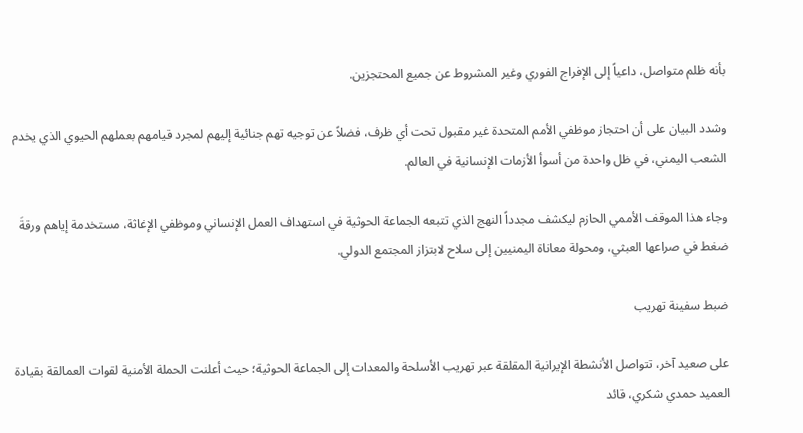بأنه ظلم متواصل، داعياً إلى الإفراج الفوري وغير المشروط عن جميع المحتجزين.

وشدد البيان على أن احتجاز موظفي الأمم المتحدة غير مقبول تحت أي ظرف، فضلاً عن توجيه تهم جنائية إليهم لمجرد قيامهم بعملهم الحيوي الذي يخدم الشعب اليمني، في ظل واحدة من أسوأ الأزمات الإنسانية في العالم.

وجاء هذا الموقف الأممي الحازم ليكشف مجدداً النهج الذي تتبعه الجماعة الحوثية في استهداف العمل الإنساني وموظفي الإغاثة، مستخدمة إياهم ورقةَ ضغط في صراعها العبثي، ومحولة معاناة اليمنيين إلى سلاح لابتزاز المجتمع الدولي.

ضبط سفينة تهريب

على صعيد آخر، تتواصل الأنشطة الإيرانية المقلقة عبر تهريب الأسلحة والمعدات إلى الجماعة الحوثية؛ حيث أعلنت الحملة الأمنية لقوات العمالقة بقيادة العميد حمدي شكري، قائد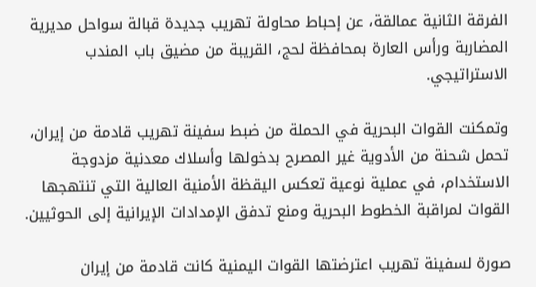الفرقة الثانية عمالقة، عن إحباط محاولة تهريب جديدة قبالة سواحل مديرية المضاربة ورأس العارة بمحافظة لحج، القريبة من مضيق باب المندب الاستراتيجي.

وتمكنت القوات البحرية في الحملة من ضبط سفينة تهريب قادمة من إيران، تحمل شحنة من الأدوية غير المصرح بدخولها وأسلاك معدنية مزدوجة الاستخدام، في عملية نوعية تعكس اليقظة الأمنية العالية التي تنتهجها القوات لمراقبة الخطوط البحرية ومنع تدفق الإمدادات الإيرانية إلى الحوثيين.

صورة لسفينة تهريب اعترضتها القوات اليمنية كانت قادمة من إيران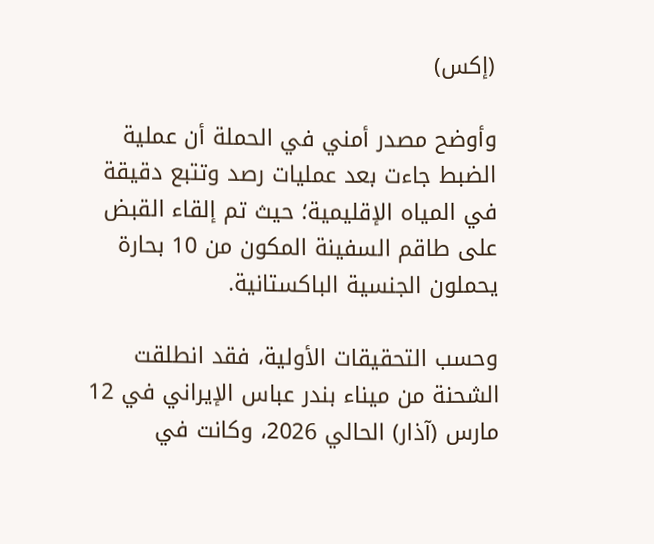(إكس)

وأوضح مصدر أمني في الحملة أن عملية الضبط جاءت بعد عمليات رصد وتتبع دقيقة في المياه الإقليمية؛ حيث تم إلقاء القبض على طاقم السفينة المكون من 10 بحارة يحملون الجنسية الباكستانية.

وحسب التحقيقات الأولية، فقد انطلقت الشحنة من ميناء بندر عباس الإيراني في 12 مارس (آذار) الحالي 2026، وكانت في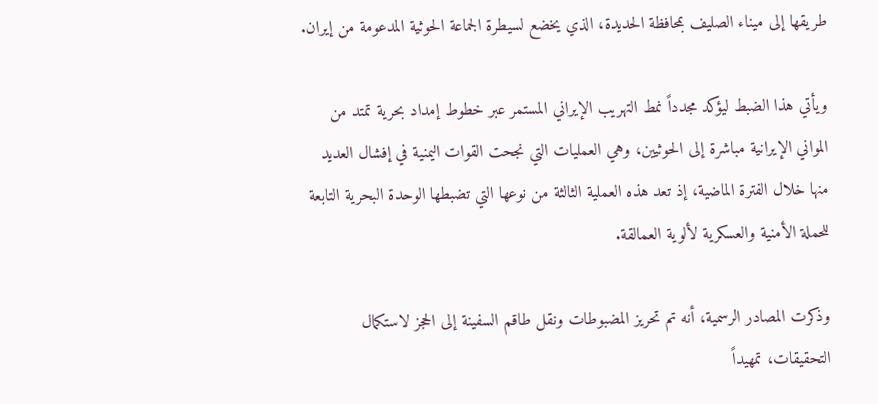طريقها إلى ميناء الصليف بمحافظة الحديدة، الذي يخضع لسيطرة الجماعة الحوثية المدعومة من إيران.

ويأتي هذا الضبط ليؤكد مجدداً نمط التهريب الإيراني المستمر عبر خطوط إمداد بحرية تمتد من المواني الإيرانية مباشرة إلى الحوثيين، وهي العمليات التي نجحت القوات اليمنية في إفشال العديد منها خلال الفترة الماضية، إذ تعد هذه العملية الثالثة من نوعها التي تضبطها الوحدة البحرية التابعة للحملة الأمنية والعسكرية لألوية العمالقة.

وذكرت المصادر الرسمية، أنه تم تحريز المضبوطات ونقل طاقم السفينة إلى الحجز لاستكمال التحقيقات، تمهيداً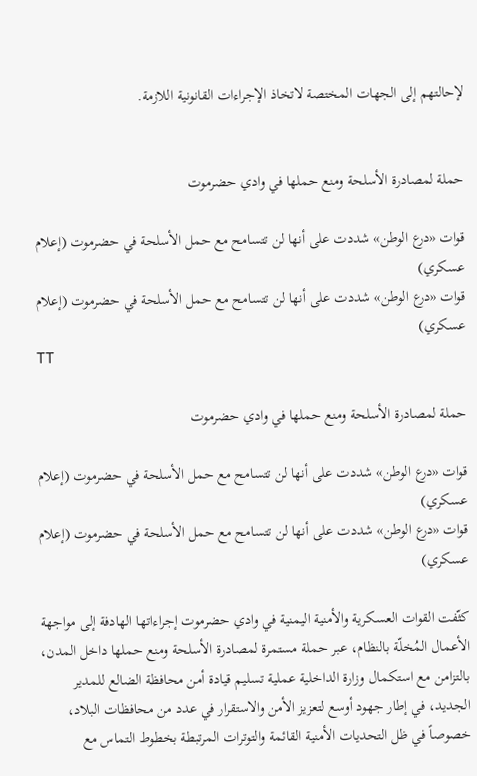لإحالتهم إلى الجهات المختصة لاتخاذ الإجراءات القانونية اللازمة.


حملة لمصادرة الأسلحة ومنع حملها في وادي حضرموت

قوات «درع الوطن» شددت على أنها لن تتسامح مع حمل الأسلحة في حضرموت (إعلام عسكري)
قوات «درع الوطن» شددت على أنها لن تتسامح مع حمل الأسلحة في حضرموت (إعلام عسكري)
TT

حملة لمصادرة الأسلحة ومنع حملها في وادي حضرموت

قوات «درع الوطن» شددت على أنها لن تتسامح مع حمل الأسلحة في حضرموت (إعلام عسكري)
قوات «درع الوطن» شددت على أنها لن تتسامح مع حمل الأسلحة في حضرموت (إعلام عسكري)

كثّفت القوات العسكرية والأمنية اليمنية في وادي حضرموت إجراءاتها الهادفة إلى مواجهة الأعمال المُخلّة بالنظام، عبر حملة مستمرة لمصادرة الأسلحة ومنع حملها داخل المدن، بالتزامن مع استكمال وزارة الداخلية عملية تسليم قيادة أمن محافظة الضالع للمدير الجديد، في إطار جهود أوسع لتعزيز الأمن والاستقرار في عدد من محافظات البلاد، خصوصاً في ظل التحديات الأمنية القائمة والتوترات المرتبطة بخطوط التماس مع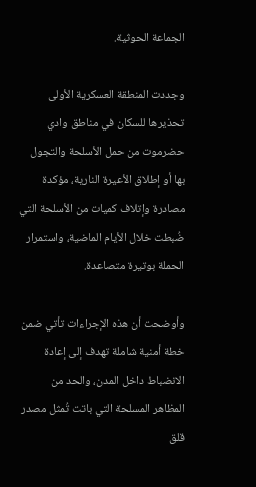الجماعة الحوثية.

وجددت المنطقة العسكرية الأولى تحذيرها للسكان في مناطق وادي حضرموت من حمل الأسلحة والتجول بها أو إطلاق الأعيرة النارية، مؤكدة مصادرة وإتلاف كميات من الأسلحة التي ضُبطت خلال الأيام الماضية، واستمرار الحملة بوتيرة متصاعدة.

وأوضحت أن هذه الإجراءات تأتي ضمن خطة أمنية شاملة تهدف إلى إعادة الانضباط داخل المدن، والحد من المظاهر المسلحة التي باتت تُمثل مصدر قلق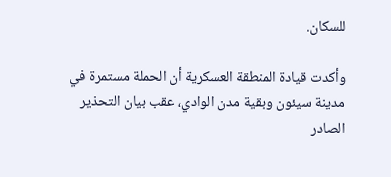للسكان.

وأكدت قيادة المنطقة العسكرية أن الحملة مستمرة في مدينة سيئون وبقية مدن الوادي، عقب بيان التحذير الصادر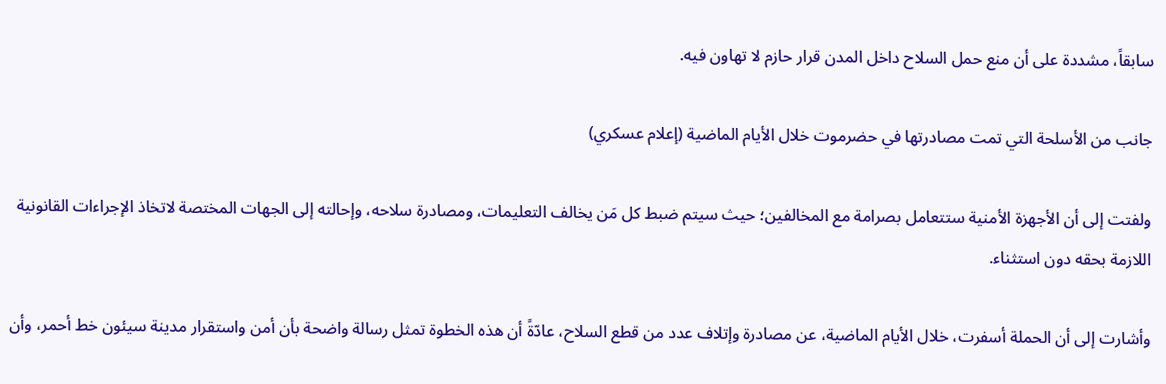سابقاً، مشددة على أن منع حمل السلاح داخل المدن قرار حازم لا تهاون فيه.

جانب من الأسلحة التي تمت مصادرتها في حضرموت خلال الأيام الماضية (إعلام عسكري)

ولفتت إلى أن الأجهزة الأمنية ستتعامل بصرامة مع المخالفين؛ حيث سيتم ضبط كل مَن يخالف التعليمات، ومصادرة سلاحه، وإحالته إلى الجهات المختصة لاتخاذ الإجراءات القانونية اللازمة بحقه دون استثناء.

وأشارت إلى أن الحملة أسفرت، خلال الأيام الماضية، عن مصادرة وإتلاف عدد من قطع السلاح، عادّةً أن هذه الخطوة تمثل رسالة واضحة بأن أمن واستقرار مدينة سيئون خط أحمر، وأن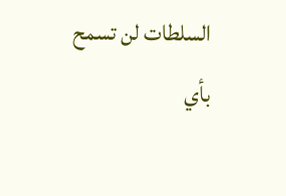السلطات لن تسمح بأي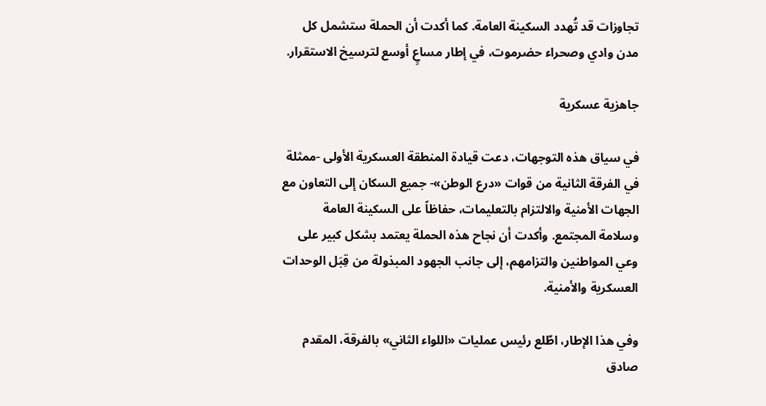تجاوزات قد تُهدد السكينة العامة. كما أكدت أن الحملة ستشمل كل مدن وادي وصحراء حضرموت، في إطار مساعٍ أوسع لترسيخ الاستقرار.

جاهزية عسكرية

في سياق هذه التوجهات، دعت قيادة المنطقة العسكرية الأولى -ممثلة في الفرقة الثانية من قوات «درع الوطن»- جميع السكان إلى التعاون مع الجهات الأمنية والالتزام بالتعليمات، حفاظاً على السكينة العامة وسلامة المجتمع. وأكدت أن نجاح هذه الحملة يعتمد بشكل كبير على وعي المواطنين والتزامهم، إلى جانب الجهود المبذولة من قِبَل الوحدات العسكرية والأمنية.

وفي هذا الإطار، اطّلع رئيس عمليات «اللواء الثاني» بالفرقة، المقدم صادق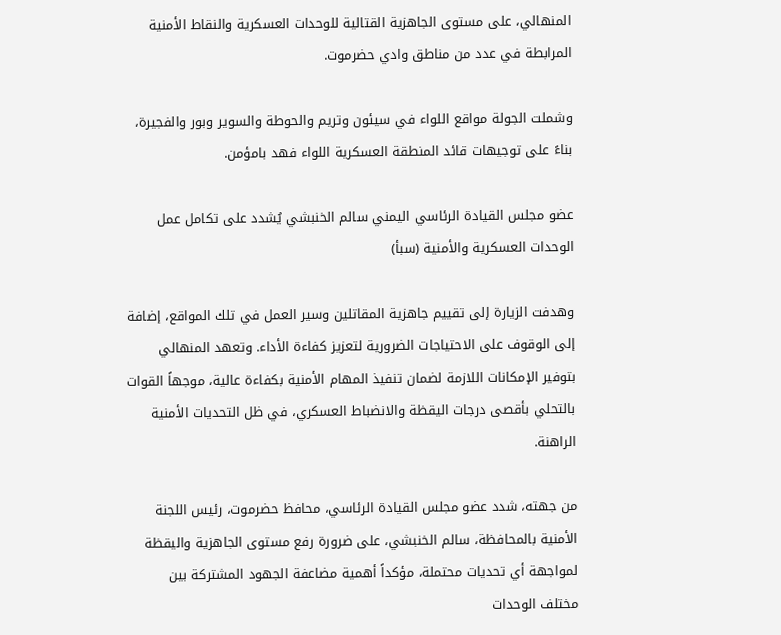المنهالي، على مستوى الجاهزية القتالية للوحدات العسكرية والنقاط الأمنية المرابطة في عدد من مناطق وادي حضرموت.

وشملت الجولة مواقع اللواء في سيئون وتريم والحوطة والسوير وبور والفجيرة، بناءً على توجيهات قائد المنطقة العسكرية اللواء فهد بامؤمن.

عضو مجلس القيادة الرئاسي اليمني سالم الخنبشي يُشدد على تكامل عمل الوحدات العسكرية والأمنية (سبأ)

وهدفت الزيارة إلى تقييم جاهزية المقاتلين وسير العمل في تلك المواقع، إضافة إلى الوقوف على الاحتياجات الضرورية لتعزيز كفاءة الأداء. وتعهد المنهالي بتوفير الإمكانات اللازمة لضمان تنفيذ المهام الأمنية بكفاءة عالية، موجهاً القوات بالتحلي بأقصى درجات اليقظة والانضباط العسكري، في ظل التحديات الأمنية الراهنة.

من جهته، شدد عضو مجلس القيادة الرئاسي، محافظ حضرموت، رئيس اللجنة الأمنية بالمحافظة، سالم الخنبشي، على ضرورة رفع مستوى الجاهزية واليقظة لمواجهة أي تحديات محتملة، مؤكداً أهمية مضاعفة الجهود المشتركة بين مختلف الوحدات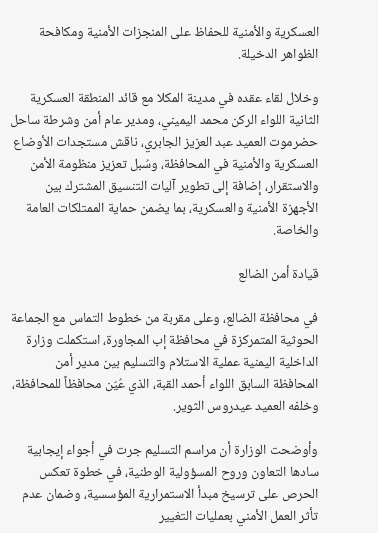العسكرية والأمنية للحفاظ على المنجزات الأمنية ومكافحة الظواهر الدخيلة.

وخلال لقاء عقده في مدينة المكلا مع قائد المنطقة العسكرية الثانية اللواء الركن محمد اليميني، ومدير عام أمن وشرطة ساحل حضرموت العميد عبد العزيز الجابري، ناقش مستجدات الأوضاع العسكرية والأمنية في المحافظة، وسُبل تعزيز منظومة الأمن والاستقرار، إضافة إلى تطوير آليات التنسيق المشترك بين الأجهزة الأمنية والعسكرية، بما يضمن حماية الممتلكات العامة والخاصة.

قيادة أمن الضالع

في محافظة الضالع، وعلى مقربة من خطوط التماس مع الجماعة الحوثية المتمركزة في محافظة إب المجاورة، استكملت وزارة الداخلية اليمنية عملية الاستلام والتسليم بين مدير أمن المحافظة السابق اللواء أحمد القبة، الذي عُيّن محافظاً للمحافظة، وخلفه العميد عيدروس الثوير.

وأوضحت الوزارة أن مراسم التسليم جرت في أجواء إيجابية سادها التعاون وروح المسؤولية الوطنية، في خطوة تعكس الحرص على ترسيخ مبدأ الاستمرارية المؤسسية، وضمان عدم تأثر العمل الأمني بعمليات التغيير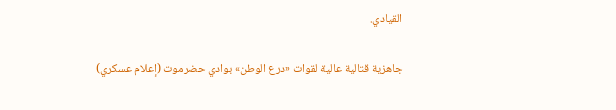القيادي.

جاهزية قتالية عالية لقوات «درع الوطن» بوادي حضرموت (إعلام عسكري)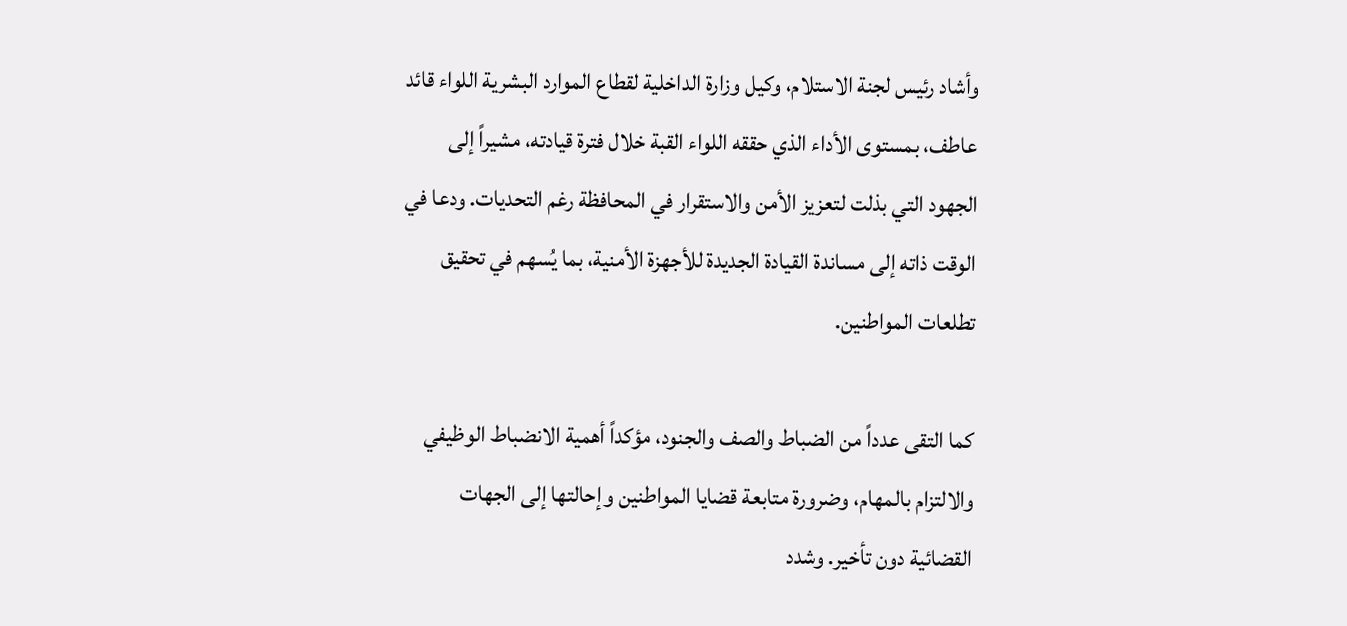وأشاد رئيس لجنة الاستلام، وكيل وزارة الداخلية لقطاع الموارد البشرية اللواء قائد عاطف، بمستوى الأداء الذي حققه اللواء القبة خلال فترة قيادته، مشيراً إلى الجهود التي بذلت لتعزيز الأمن والاستقرار في المحافظة رغم التحديات. ودعا في الوقت ذاته إلى مساندة القيادة الجديدة للأجهزة الأمنية، بما يُسهم في تحقيق تطلعات المواطنين.

كما التقى عدداً من الضباط والصف والجنود، مؤكداً أهمية الانضباط الوظيفي والالتزام بالمهام، وضرورة متابعة قضايا المواطنين وإحالتها إلى الجهات القضائية دون تأخير. وشدد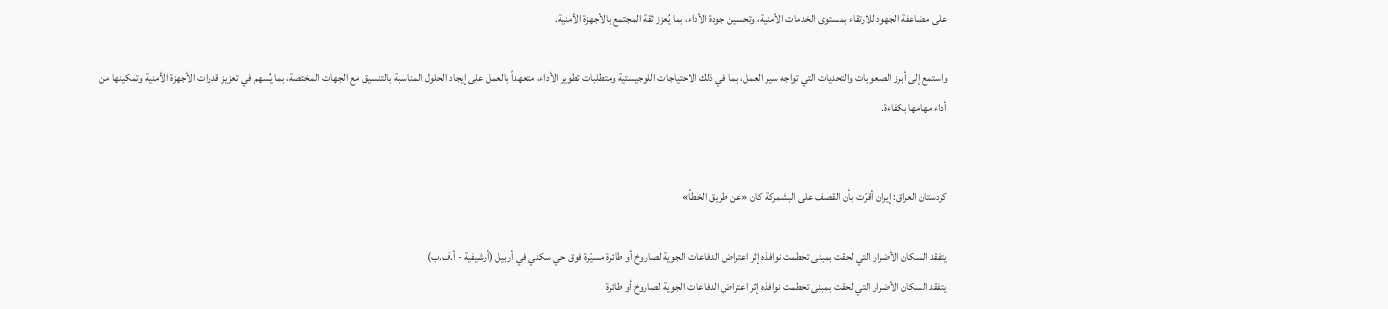على مضاعفة الجهود للارتقاء بمستوى الخدمات الأمنية، وتحسين جودة الأداء، بما يُعزز ثقة المجتمع بالأجهزة الأمنية.

واستمع إلى أبرز الصعوبات والتحديات التي تواجه سير العمل، بما في ذلك الاحتياجات اللوجيستية ومتطلبات تطوير الأداء، متعهداً بالعمل على إيجاد الحلول المناسبة بالتنسيق مع الجهات المختصة، بما يُسهم في تعزيز قدرات الأجهزة الأمنية وتمكينها من أداء مهامها بكفاءة.


كردستان العراق: إيران أقرّت بأن القصف على البشمركة كان «عن طريق الخطأ»

يتفقد السكان الأضرار التي لحقت بمبنى تحطمت نوافذه إثر اعتراض الدفاعات الجوية لصاروخ أو طائرة مسيّرة فوق حي سكني في أربيل (أرشيفية - أ.ف.ب)
يتفقد السكان الأضرار التي لحقت بمبنى تحطمت نوافذه إثر اعتراض الدفاعات الجوية لصاروخ أو طائرة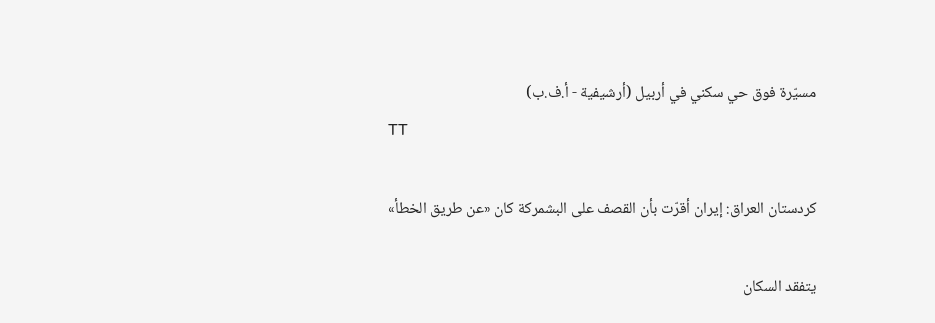مسيّرة فوق حي سكني في أربيل (أرشيفية - أ.ف.ب)
TT

كردستان العراق: إيران أقرّت بأن القصف على البشمركة كان «عن طريق الخطأ»

يتفقد السكان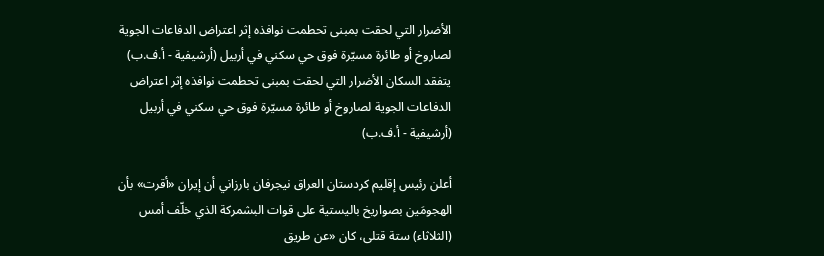الأضرار التي لحقت بمبنى تحطمت نوافذه إثر اعتراض الدفاعات الجوية لصاروخ أو طائرة مسيّرة فوق حي سكني في أربيل (أرشيفية - أ.ف.ب)
يتفقد السكان الأضرار التي لحقت بمبنى تحطمت نوافذه إثر اعتراض الدفاعات الجوية لصاروخ أو طائرة مسيّرة فوق حي سكني في أربيل (أرشيفية - أ.ف.ب)

أعلن رئيس إقليم كردستان العراق نيجرفان بارزاني أن إيران «أقرت» بأن الهجومَين بصواريخ باليستية على قوات البشمركة الذي خلّف أمس (الثلاثاء) ستة قتلى، كان «عن طريق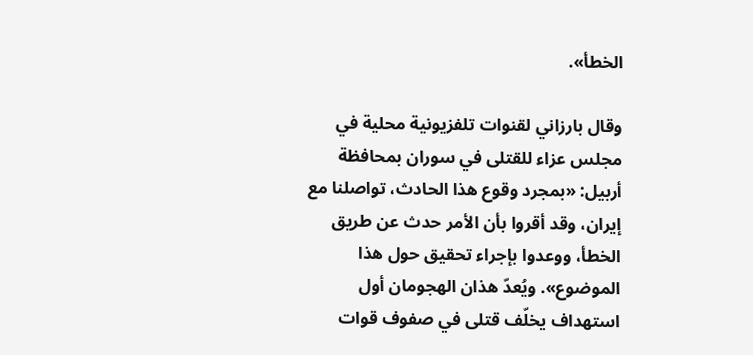الخطأ».

وقال بارزاني لقنوات تلفزيونية محلية في مجلس عزاء للقتلى في سوران بمحافظة أربيل: «بمجرد وقوع هذا الحادث، تواصلنا مع إيران، وقد أقروا بأن الأمر حدث عن طريق الخطأ، ووعدوا بإجراء تحقيق حول هذا الموضوع». ويُعدّ هذان الهجومان أول استهداف يخلّف قتلى في صفوف قوات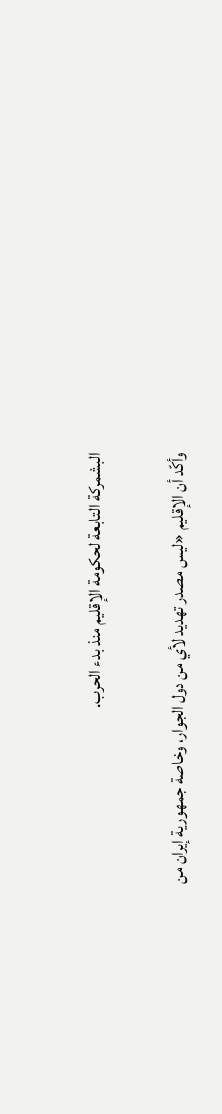البشمركة التابعة لحكومة الإقليم منذ بدء الحرب.

وأكّد أن الإقليم «ليس مصدر تهديد لأي من دول الجوار، وخاصة جمهورية إيران من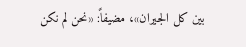بين كل الجيران»، مضيفاً: «نحن لم نكن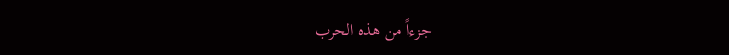جزءاً من هذه الحرب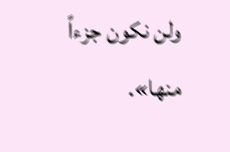ولن نكون جزءاً منها».